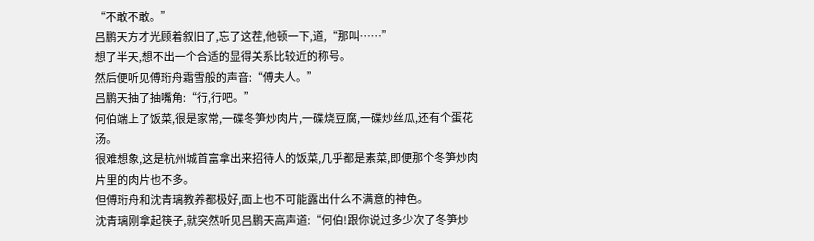“不敢不敢。”
吕鹏天方才光顾着叙旧了,忘了这茬,他顿一下,道,“那叫……”
想了半天,想不出一个合适的显得关系比较近的称号。
然后便听见傅珩舟霜雪般的声音:“傅夫人。”
吕鹏天抽了抽嘴角:“行,行吧。”
何伯端上了饭菜,很是家常,一碟冬笋炒肉片,一碟烧豆腐,一碟炒丝瓜,还有个蛋花汤。
很难想象,这是杭州城首富拿出来招待人的饭菜,几乎都是素菜,即便那个冬笋炒肉片里的肉片也不多。
但傅珩舟和沈青璃教养都极好,面上也不可能露出什么不满意的神色。
沈青璃刚拿起筷子,就突然听见吕鹏天高声道:“何伯!跟你说过多少次了冬笋炒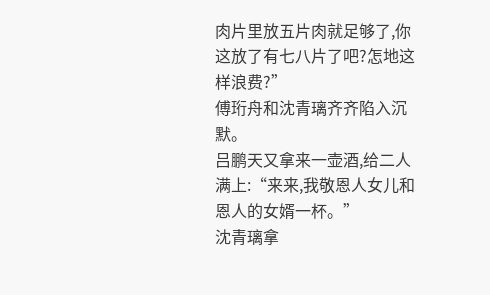肉片里放五片肉就足够了,你这放了有七八片了吧?怎地这样浪费?”
傅珩舟和沈青璃齐齐陷入沉默。
吕鹏天又拿来一壶酒,给二人满上:“来来,我敬恩人女儿和恩人的女婿一杯。”
沈青璃拿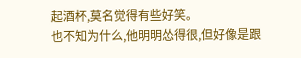起酒杯,莫名觉得有些好笑。
也不知为什么,他明明怂得很,但好像是跟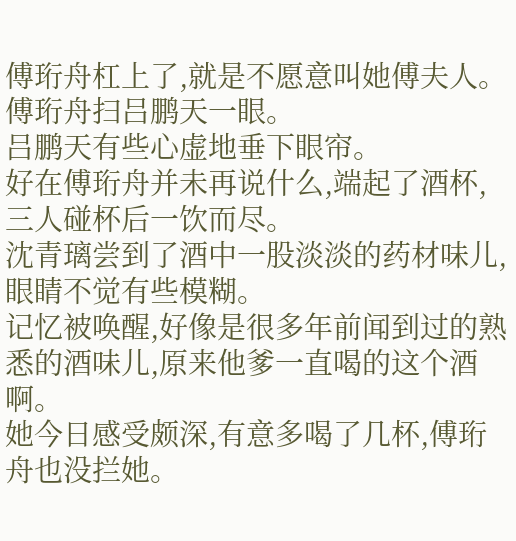傅珩舟杠上了,就是不愿意叫她傅夫人。
傅珩舟扫吕鹏天一眼。
吕鹏天有些心虚地垂下眼帘。
好在傅珩舟并未再说什么,端起了酒杯,三人碰杯后一饮而尽。
沈青璃尝到了酒中一股淡淡的药材味儿,眼睛不觉有些模糊。
记忆被唤醒,好像是很多年前闻到过的熟悉的酒味儿,原来他爹一直喝的这个酒啊。
她今日感受颇深,有意多喝了几杯,傅珩舟也没拦她。